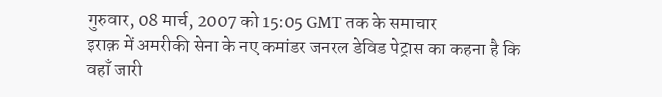गुरुवार, 08 मार्च, 2007 को 15:05 GMT तक के समाचार
इराक़ में अमरीकी सेना के नए कमांडर जनरल डेविड पेट्रास का कहना है कि वहाँ जारी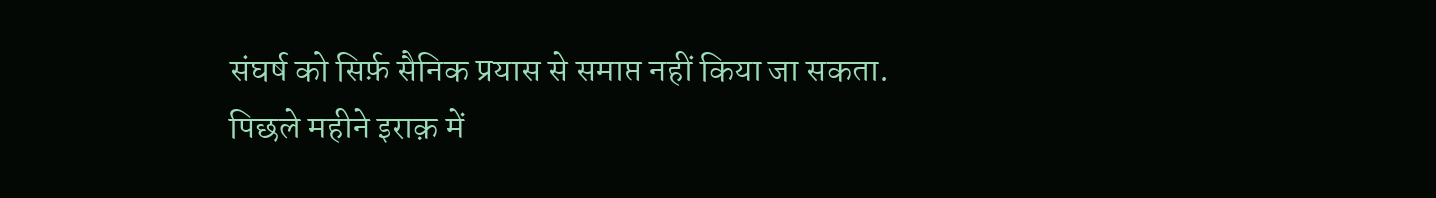संघर्ष को सिर्फ़ सैनिक प्रयास से समाप्त नहीं किया जा सकता.
पिछले महीने इराक़ में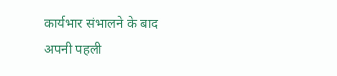कार्यभार संभालने के बाद अपनी पहली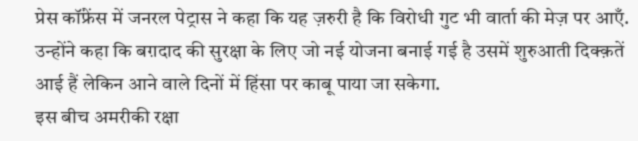प्रेस कॉंफ्रेंस में जनरल पेट्रास ने कहा कि यह ज़रुरी है कि विरोधी गुट भी वार्ता की मेज़ पर आएँ.
उन्होंने कहा कि बग़दाद की सुरक्षा के लिए जो नई योजना बनाई गई है उसमें शुरुआती दिक्क़तें आई हैं लेकिन आने वाले दिनों में हिंसा पर काबू पाया जा सकेगा.
इस बीच अमरीकी रक्षा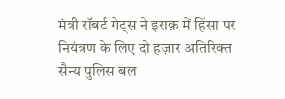मंत्री रॉबर्ट गेट्स ने इराक़ में हिंसा पर नियंत्रण के लिए दो हज़ार अतिरिक्त सैन्य पुलिस बल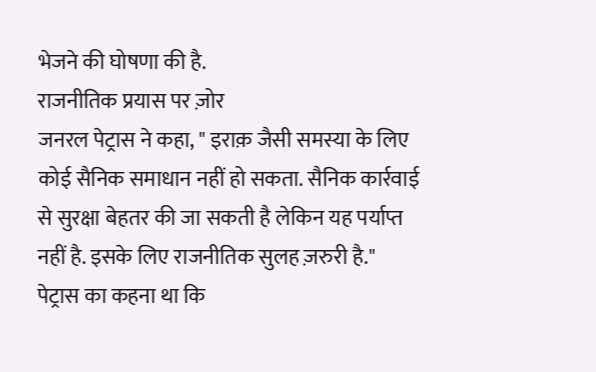भेजने की घोषणा की है.
राजनीतिक प्रयास पर ज़ोर
जनरल पेट्रास ने कहा, " इराक़ जैसी समस्या के लिए कोई सैनिक समाधान नहीं हो सकता. सैनिक कार्रवाई से सुरक्षा बेहतर की जा सकती है लेकिन यह पर्याप्त नहीं है. इसके लिए राजनीतिक सुलह ज़रुरी है."
पेट्रास का कहना था कि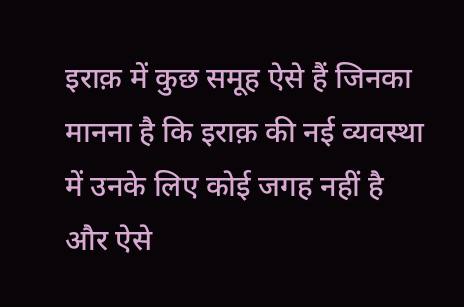इराक़ में कुछ समूह ऐसे हैं जिनका मानना है कि इराक़ की नई व्यवस्था में उनके लिए कोई जगह नहीं है और ऐसे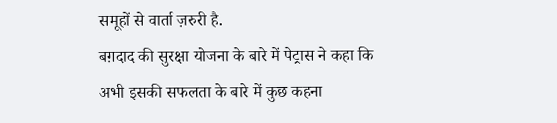समूहों से वार्ता ज़रुरी है.
बग़दाद की सुरक्षा योजना के बारे में पेट्रास ने कहा कि अभी इसकी सफलता के बारे में कुछ कहना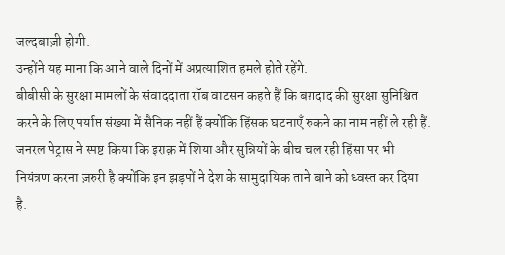जल्दबाज़ी होगी.
उन्होंने यह माना कि आने वाले दिनों में अप्रत्याशित हमले होते रहेंगे.
बीबीसी के सुरक्षा मामलों के संवाददाता रॉब वाटसन कहते हैं कि बग़दाद की सुरक्षा सुनिश्चित करने के लिए पर्याप्त संख्या में सैनिक नहीं हैं क्योंकि हिंसक घटनाएँ रुकने का नाम नहीं ले रही हैं.
जनरल पेट्रास ने स्पष्ट किया कि इराक़ में शिया और सुन्नियों के बीच चल रही हिंसा पर भी नियंत्रण करना ज़रुरी है क्योंकि इन झड़पों ने देश के सामुदायिक ताने बाने को ध्वस्त कर दिया है.